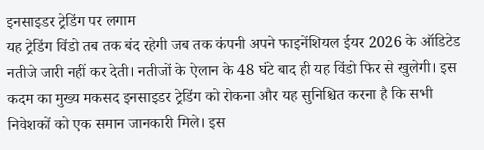इनसाइडर ट्रेडिंग पर लगाम
यह ट्रेडिंग विंडो तब तक बंद रहेगी जब तक कंपनी अपने फाइनेंशियल ईयर 2026 के ऑडिटेड नतीजे जारी नहीं कर देती। नतीजों के ऐलान के 48 घंटे बाद ही यह विंडो फिर से खुलेगी। इस कदम का मुख्य मकसद इनसाइडर ट्रेडिंग को रोकना और यह सुनिश्चित करना है कि सभी निवेशकों को एक समान जानकारी मिले। इस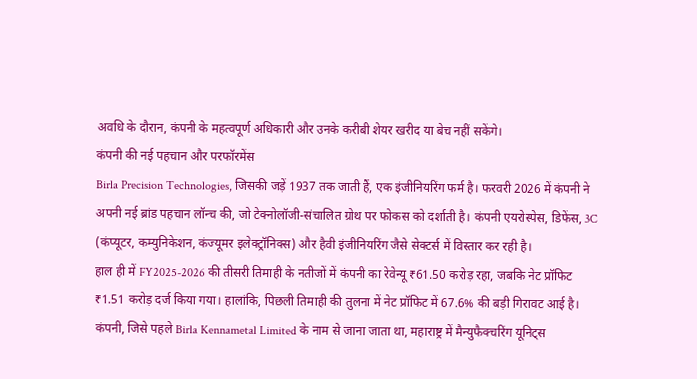अवधि के दौरान, कंपनी के महत्वपूर्ण अधिकारी और उनके करीबी शेयर खरीद या बेच नहीं सकेंगे।
कंपनी की नई पहचान और परफॉरमेंस
Birla Precision Technologies, जिसकी जड़ें 1937 तक जाती हैं, एक इंजीनियरिंग फर्म है। फरवरी 2026 में कंपनी ने अपनी नई ब्रांड पहचान लॉन्च की, जो टेक्नोलॉजी-संचालित ग्रोथ पर फोकस को दर्शाती है। कंपनी एयरोस्पेस, डिफेंस, 3C (कंप्यूटर, कम्युनिकेशन, कंज्यूमर इलेक्ट्रॉनिक्स) और हैवी इंजीनियरिंग जैसे सेक्टर्स में विस्तार कर रही है।
हाल ही में FY2025-2026 की तीसरी तिमाही के नतीजों में कंपनी का रेवेन्यू ₹61.50 करोड़ रहा, जबकि नेट प्रॉफिट ₹1.51 करोड़ दर्ज किया गया। हालांकि, पिछली तिमाही की तुलना में नेट प्रॉफिट में 67.6% की बड़ी गिरावट आई है। कंपनी, जिसे पहले Birla Kennametal Limited के नाम से जाना जाता था, महाराष्ट्र में मैन्युफैक्चरिंग यूनिट्स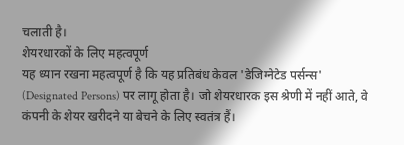चलाती है।
शेयरधारकों के लिए महत्वपूर्ण
यह ध्यान रखना महत्वपूर्ण है कि यह प्रतिबंध केवल 'डेजिग्नेटेड पर्सन्स' (Designated Persons) पर लागू होता है। जो शेयरधारक इस श्रेणी में नहीं आते, वे कंपनी के शेयर खरीदने या बेचने के लिए स्वतंत्र हैं।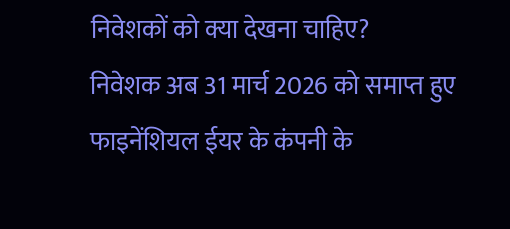निवेशकों को क्या देखना चाहिए?
निवेशक अब 31 मार्च 2026 को समाप्त हुए फाइनेंशियल ईयर के कंपनी के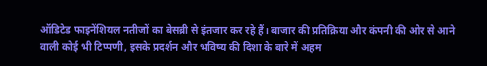ऑडिटेड फाइनेंशियल नतीजों का बेसब्री से इंतजार कर रहे हैं। बाजार की प्रतिक्रिया और कंपनी की ओर से आने वाली कोई भी टिप्पणी, इसके प्रदर्शन और भविष्य की दिशा के बारे में अहम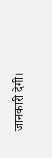जानकारी देगी।